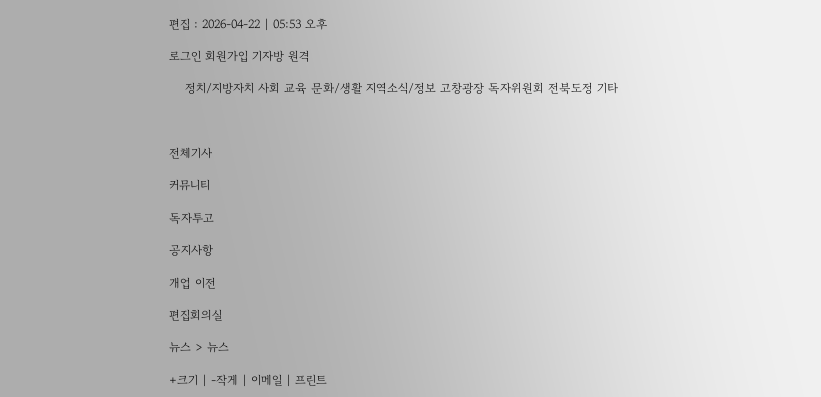편집 : 2026-04-22 | 05:53 오후

로그인 회원가입 기자방 원격

    정치/지방자치 사회 교육 문화/생활 지역소식/정보 고창광장 독자위원회 전북도정 기타



전체기사

커뮤니티

독자투고

공지사항

개업 이전

편집회의실

뉴스 > 뉴스

+크기 | -작게 | 이메일 | 프린트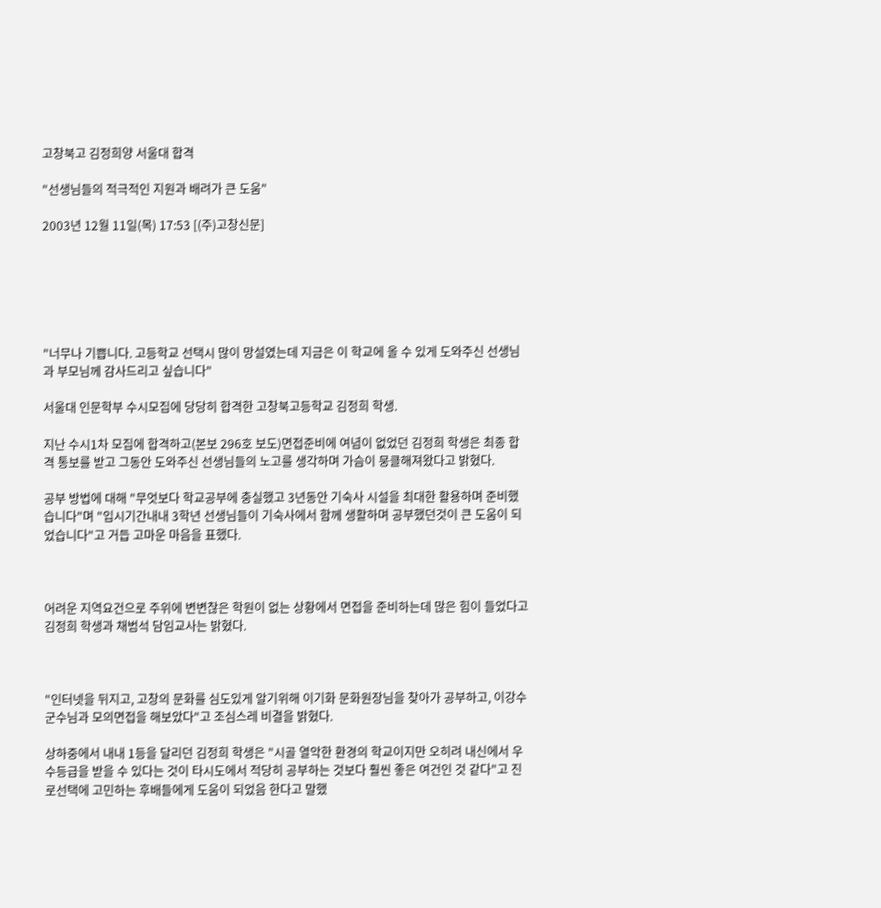고창북고 김정희양 서울대 합격

"선생님들의 적극적인 지원과 배려가 큰 도움"

2003년 12월 11일(목) 17:53 [(주)고창신문]






"너무나 기쁩니다. 고등학교 선택시 많이 망설였는데 지금은 이 학교에 올 수 있게 도와주신 선생님과 부모님께 감사드리고 싶습니다"

서울대 인문학부 수시모집에 당당히 합격한 고창북고등학교 김정희 학생.

지난 수시1차 모집에 합격하고(본보 296호 보도)면접준비에 여념이 없었던 김정희 학생은 최종 합격 통보를 받고 그동안 도와주신 선생님들의 노고를 생각하며 가슴이 뭉클해져왔다고 밝혔다.

공부 방법에 대해 "무엇보다 학교공부에 충실했고 3년동안 기숙사 시설을 최대한 활용하며 준비했습니다"며 "입시기간내내 3학년 선생님들이 기숙사에서 함께 생활하며 공부했던것이 큰 도움이 되었습니다"고 거듭 고마운 마음을 표했다.



어려운 지역요건으로 주위에 변변찮은 학원이 없는 상황에서 면접을 준비하는데 많은 힘이 들었다고 김정희 학생과 채범석 담임교사는 밝혔다.



"인터넷을 뒤지고, 고창의 문화를 심도있게 알기위해 이기화 문화원장님을 찾아가 공부하고, 이강수 군수님과 모의면접을 해보았다"고 조심스레 비결을 밝혔다.

상하중에서 내내 1등을 달리던 김정희 학생은 "시골 열악한 환경의 학교이지만 오히려 내신에서 우수등급을 받을 수 있다는 것이 타시도에서 적당히 공부하는 것보다 훨씬 좋은 여건인 것 같다"고 진로선택에 고민하는 후배들에게 도움이 되었음 한다고 말했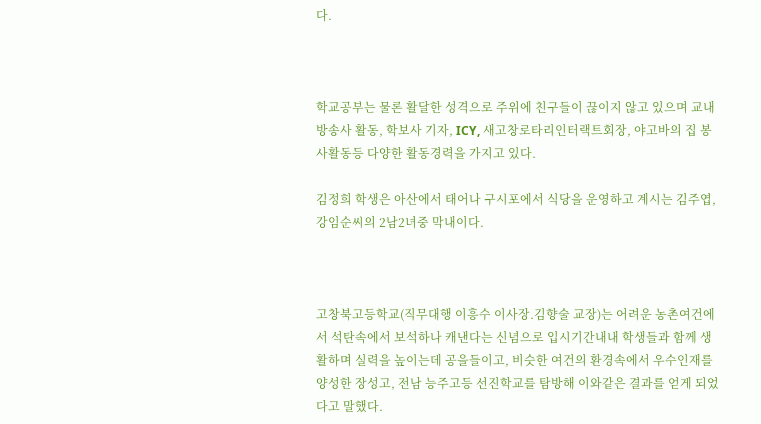다.



학교공부는 물론 활달한 성격으로 주위에 친구들이 끊이지 않고 있으며 교내방송사 활동, 학보사 기자, ICY, 새고창로타리인터랙트회장, 야고바의 집 봉사활동등 다양한 활동경력을 가지고 있다.

김정희 학생은 아산에서 태어나 구시포에서 식당을 운영하고 계시는 김주엽, 강임순씨의 2남2녀중 막내이다.



고창북고등학교(직무대행 이흥수 이사장.김향술 교장)는 어려운 농촌여건에서 석탄속에서 보석하나 캐낸다는 신념으로 입시기간내내 학생들과 함께 생활하며 실력을 높이는데 공을들이고, 비슷한 여건의 환경속에서 우수인재를 양성한 장성고, 전남 능주고등 선진학교를 탐방해 이와같은 결과를 얻게 되었다고 말했다.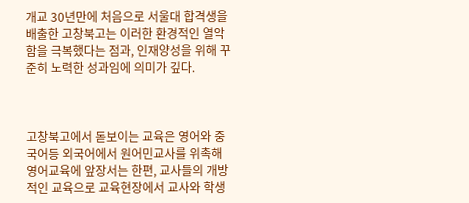개교 30년만에 처음으로 서울대 합격생을 배출한 고창북고는 이러한 환경적인 열악함을 극복했다는 점과, 인재양성을 위해 꾸준히 노력한 성과임에 의미가 깊다.



고창북고에서 돋보이는 교육은 영어와 중국어등 외국어에서 원어민교사를 위촉해 영어교육에 앞장서는 한편, 교사들의 개방적인 교육으로 교육현장에서 교사와 학생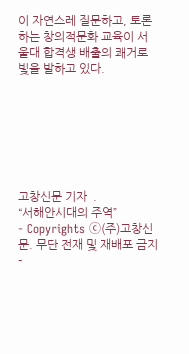이 자연스레 질문하고, 토론하는 창의적문화 교육이 서울대 합격생 배출의 쾌거로 빛을 발하고 있다.







고창신문 기자  .
“서해안시대의 주역”
- Copyrights ⓒ(주)고창신문. 무단 전재 및 재배포 금지 -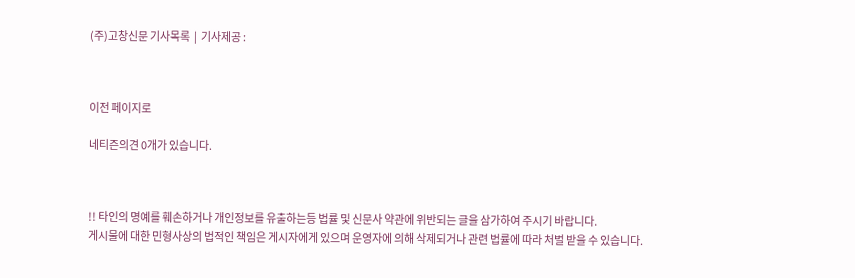(주)고창신문 기사목록  |  기사제공 :



이전 페이지로

네티즌의견 0개가 있습니다.



!! 타인의 명예를 훼손하거나 개인정보를 유출하는등 법률 및 신문사 약관에 위반되는 글을 삼가하여 주시기 바랍니다.
게시물에 대한 민형사상의 법적인 책임은 게시자에게 있으며 운영자에 의해 삭제되거나 관련 법률에 따라 처벌 받을 수 있습니다.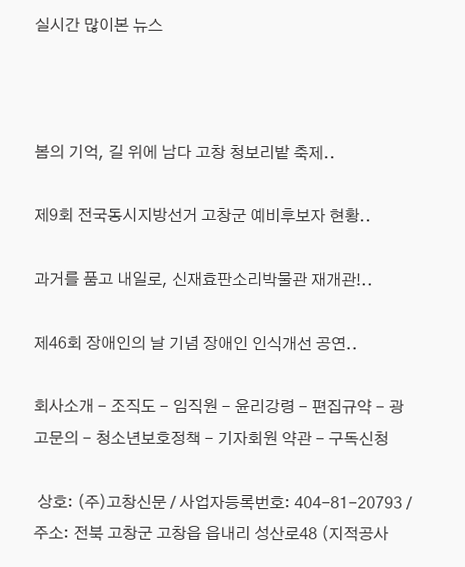실시간 많이본 뉴스



봄의 기억, 길 위에 남다 고창 청보리밭 축제..

제9회 전국동시지방선거 고창군 예비후보자 현황..

과거를 품고 내일로, 신재효판소리박물관 재개관!..

제46회 장애인의 날 기념 장애인 인식개선 공연..

회사소개 - 조직도 - 임직원 - 윤리강령 - 편집규약 - 광고문의 - 청소년보호정책 - 기자회원 약관 - 구독신청

 상호: (주)고창신문 / 사업자등록번호: 404-81-20793 / 주소: 전북 고창군 고창읍 읍내리 성산로48 (지적공사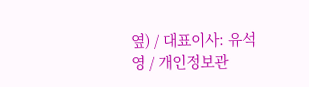옆) / 대표이사: 유석영 / 개인정보관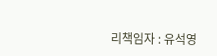리책임자 : 유석영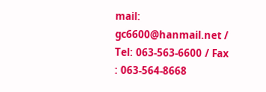mail: gc6600@hanmail.net / Tel: 063-563-6600 / Fax : 063-564-8668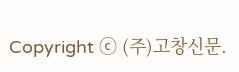Copyright ⓒ (주)고창신문.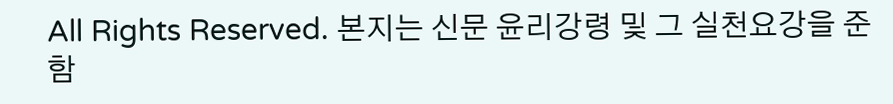All Rights Reserved. 본지는 신문 윤리강령 및 그 실천요강을 준함